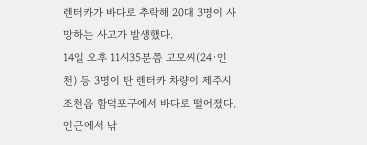렌터카가 바다로 추락해 20대 3명이 사망하는 사고가 발생했다.
14일 오후 11시35분쯤 고모씨(24·인천) 등 3명이 탄 렌터카 차량이 제주시 조천읍 함덕포구에서 바다로 떨어졌다.
인근에서 낚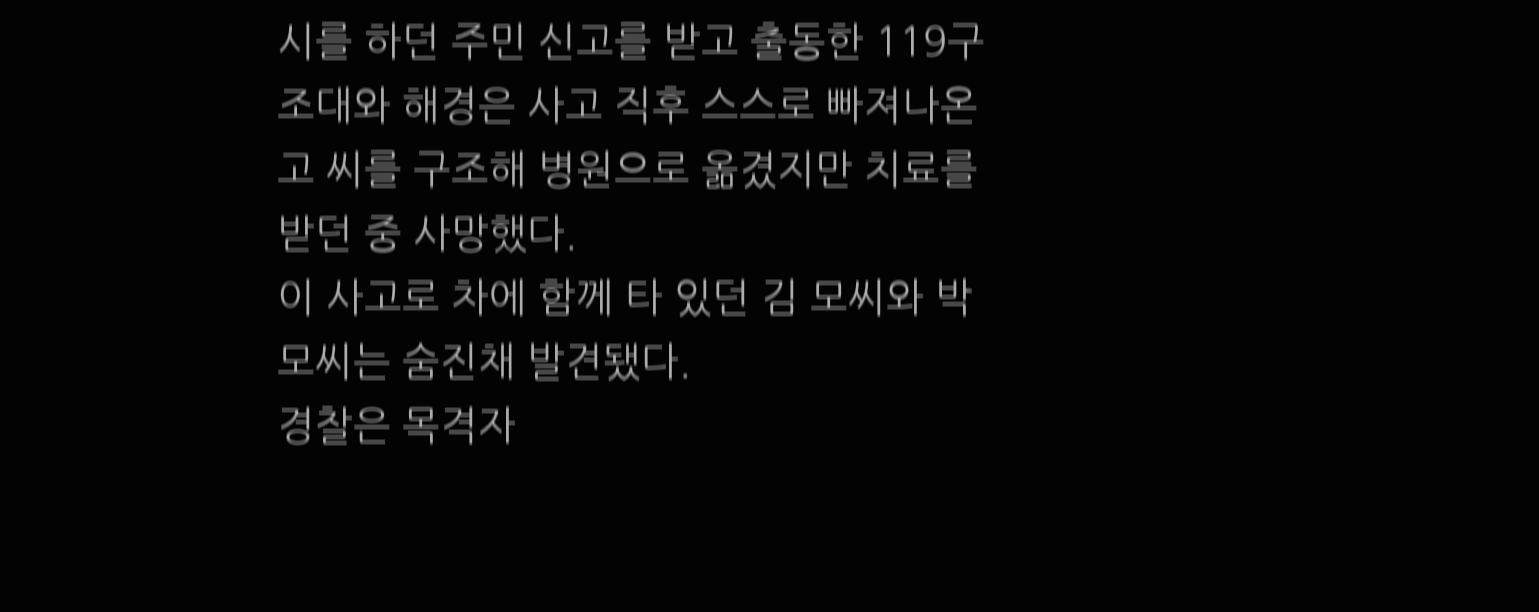시를 하던 주민 신고를 받고 출동한 119구조대와 해경은 사고 직후 스스로 빠져나온 고 씨를 구조해 병원으로 옮겼지만 치료를 받던 중 사망했다.
이 사고로 차에 함께 타 있던 김 모씨와 박 모씨는 숨진채 발견됐다.
경찰은 목격자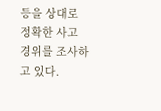등을 상대로 정확한 사고 경위를 조사하고 있다.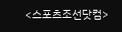<스포츠조선닷컴>